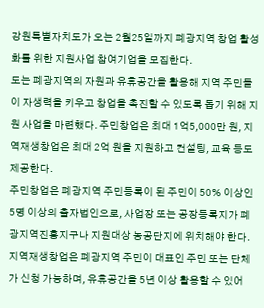강원특별자치도가 오는 2월25일까지 폐광지역 창업 활성화를 위한 지원사업 참여기업을 모집한다.
도는 폐광지역의 자원과 유휴공간을 활용해 지역 주민들이 자생력을 키우고 창업을 촉진할 수 있도록 돕기 위해 지원 사업을 마련했다. 주민창업은 최대 1억5,000만 원, 지역재생창업은 최대 2억 원을 지원하고 컨설팅, 교육 등도 제공한다.
주민창업은 폐광지역 주민등록이 된 주민이 50% 이상인 5명 이상의 출자법인으로, 사업장 또는 공장등록지가 폐광지역진흥지구나 지원대상 농공단지에 위치해야 한다.
지역재생창업은 폐광지역 주민이 대표인 주민 또는 단체가 신청 가능하며, 유휴공간을 5년 이상 활용할 수 있어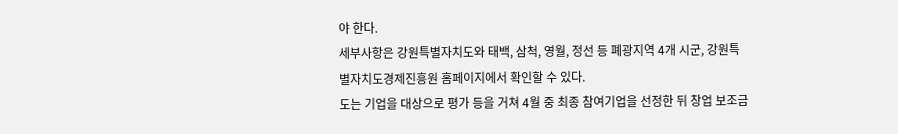야 한다.
세부사항은 강원특별자치도와 태백, 삼척, 영월, 정선 등 폐광지역 4개 시군, 강원특별자치도경제진흥원 홈페이지에서 확인할 수 있다.
도는 기업을 대상으로 평가 등을 거쳐 4월 중 최종 참여기업을 선정한 뒤 창업 보조금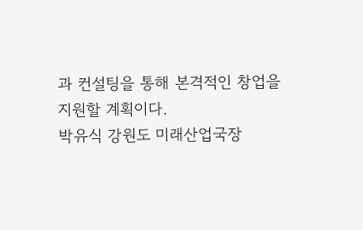과 컨설팅을 통해 본격적인 창업을 지원할 계획이다.
박유식 강원도 미래산업국장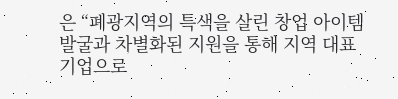은 “폐광지역의 특색을 살린 창업 아이템 발굴과 차별화된 지원을 통해 지역 대표 기업으로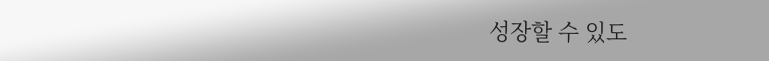성장할 수 있도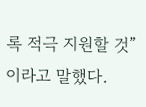록 적극 지원할 것”이라고 말했다.